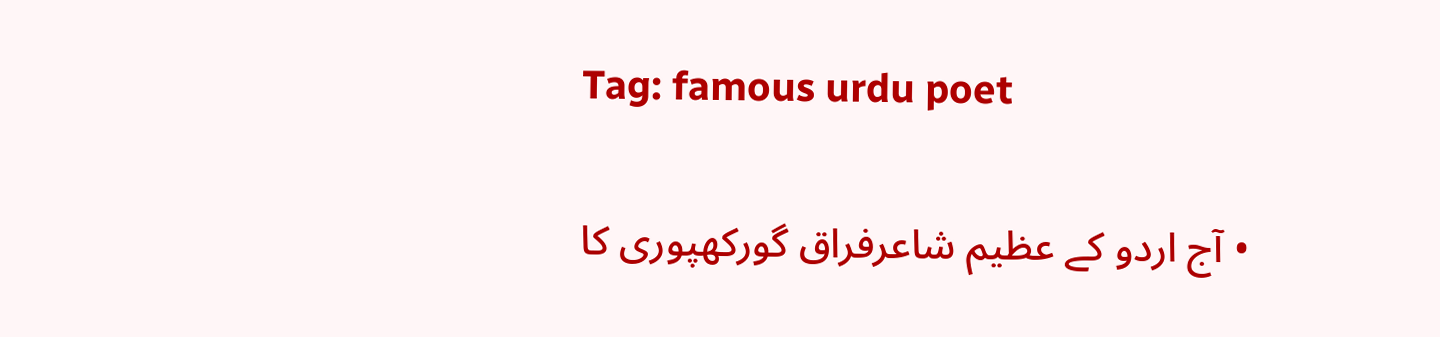Tag: famous urdu poet

  • آج اردو کے عظیم شاعرفراق گورکھپوری کا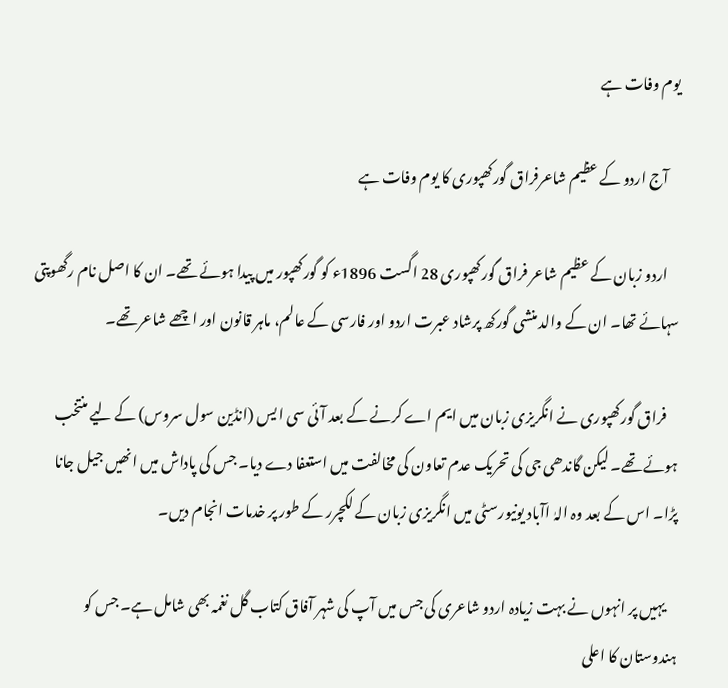یوم وفات ہے

    آج اردو کے عظیم شاعرفراق گورکھپوری کا یوم وفات ہے

    اردو زبان کے عظیم شاعر فراق گورکھپوری 28 اگست 1896ء کو گورکھپور میں پیدا ہوئے تھے۔ ان کا اصل نام رگھوپتی سہائے تھا۔ ان کے والد منشی گورکھ پرشاد عبرت اردو اور فارسی کے عالم، ماہر قانون اور اچھے شاعر تھے۔

    فراق گورکھپوری نے انگریزی زبان میں ایم اے کرنے کے بعد آئی سی ا یس (انڈین سول سروس) کے لیے منتخب ہوئے تھے۔ لیکن گاندھی جی کی تحریک عدم تعاون کی مخالفت میں استعفا دے دیا۔ جس کی پاداش میں انھیں جیل جانا پڑا۔ اس کے بعد وہ الہٰ اآباد یونیورسٹی میں انگریزی زبان کے لکچرر کے طور پر خدمات انجام دیں۔

    یہیں پر انہوں نے بہت زیادہ اردو شاعری کی جس میں آپ کی شہر آفاق کتاب گل نغمہ بھی شامل ہے۔ جس کو ہندوستان کا اعلی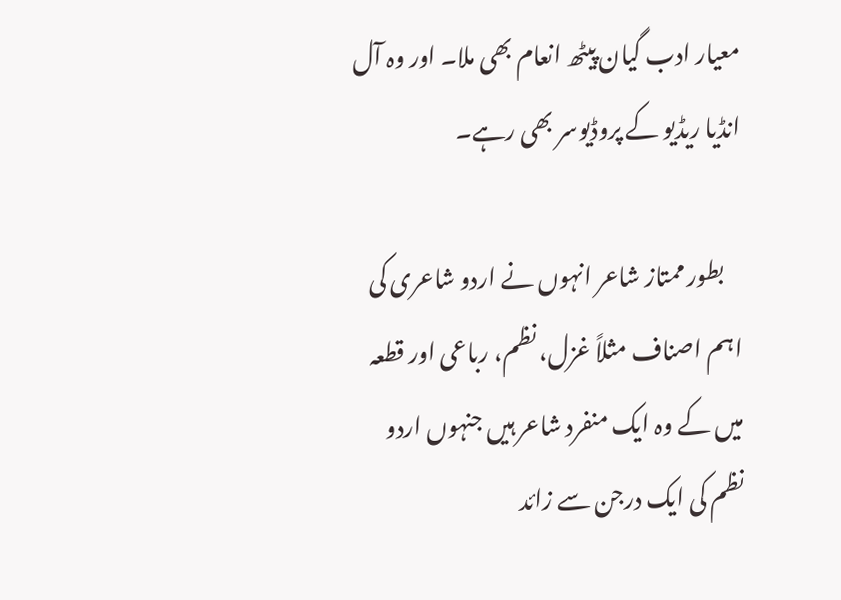معیار ادب گیان پیٹھ انعام بھی ملا۔ اور وہ آل انڈیا ریڈیو کے پروڈیوسر بھی رہے۔

    بطور ممتاز شاعر انہوں نے اردو شاعری کی اہم اصناف مثلاً غزل، نظم، رباعی اور قطعہ میں کے وہ ایک منفرد شاعر ہیں جنہوں اردو نظم کی ایک درجن سے زائد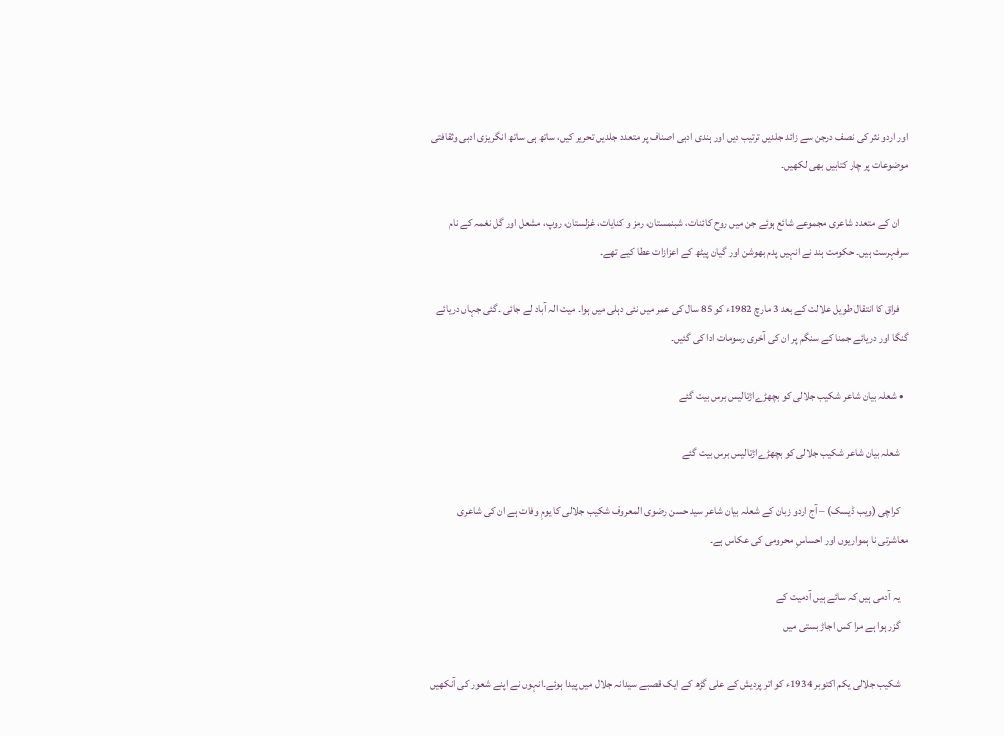اور اردو نثر کی نصف درجن سے زائد جلدیں ترتیب دیں اور ہندی ادبی اصناف پر متعدد جلدیں تحریر کیں، ساتھ ہی ساتھ انگریزی ادبی وثقافتی موضوعات پر چار کتابیں بھی لکھیں۔

    ان کے متعدد شاعری مجموعے شائع ہوئے جن میں روح کائنات، شبنمستان، رمز و کنایات، غزلستان، روپ، مشعل اور گل نغمہ کے نام سرفہرست ہیں۔ حکومت ہند نے انہیں پدم بھوشن اور گیان پیٹھ کے اعزازات عطا کیے تھے۔

    فراق کا انتقال طویل علالت کے بعد 3 مارچ 1982ء کو 85 سال کی عمر میں نئی دہلی میں ہوا۔ میت الہ آباد لے جائی ۔گئی جہاں دریائے گنگا اور دریائے جمنا کے سنگم پر ان کی آخری رسومات ادا کی گئیں۔

  • شعلہ بیان شاعر شکیب جلالی کو بچھڑےاڑتالیس برس بیت گئے

    شعلہ بیان شاعر شکیب جلالی کو بچھڑےاڑتالیس برس بیت گئے

    کراچی (ویب ڈیسک) – آج اردو زبان کے شعلہ بیان شاعر سید حسن رضوی المعروف شکیب جلالی کا یومِ وفات ہے ان کی شاعری معاشرتی نا ہمواریوں اور احساسِ محرومی کی عکاس ہے۔

    یہ آدمی ہیں کہ سائے ہیں آدمیت کے
    گزر ہوا ہے مرا کس اجاڑ بستی میں

    شکیب جلالی یکم اکتوبر 1934ء کو اتر پردیش کے علی گڑھ کے ایک قصبے سیدانہ جلال میں پیدا ہوئے۔انہوں نے اپنے شعور کی آنکھیں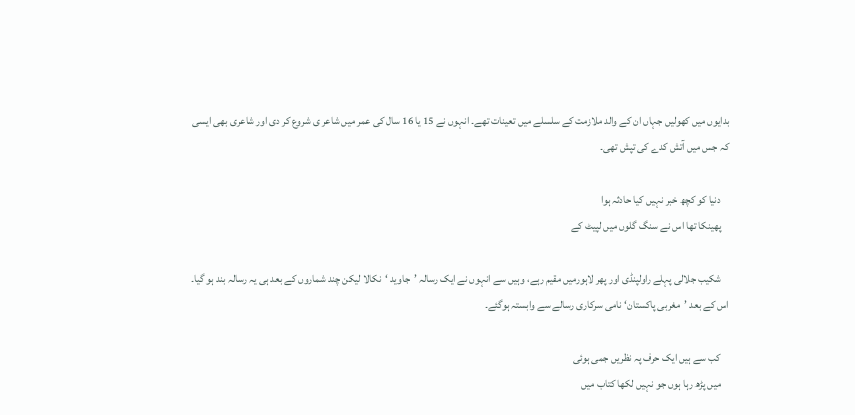بدایوں میں کھولیں جہاں ان کے والد ملازمت کے سلسلے میں تعینات تھے۔ انہوں نے 15 یا 16 سال کی عمر میں شاعر ی شروع کر دی اور شاعری بھی ایسی کہ جس میں آتش کدے کی تپش تھی۔

    دنیا کو کچھ خبر نہیں کیا حادثہ ہوا
    پھینکا تھا اس نے سنگ گلوں میں لپیٹ کے

    شکیب جلالی پہلے راولپنڈی اور پھر لاہورمیں مقیم رہے، وہیں سے انہوں نے ایک رسالہ ’جاوید ‘نکالا لیکن چند شماروں کے بعد ہی یہ رسالہ بند ہو گیا۔ اس کے بعد ’مغربی پاکستان‘نامی سرکاری رسالے سے وابستہ ہوگئے۔

    کب سے ہیں ایک حرف پہ نظریں جمی ہوئی
    میں پڑھ رہا ہوں جو نہیں لکھا کتاب میں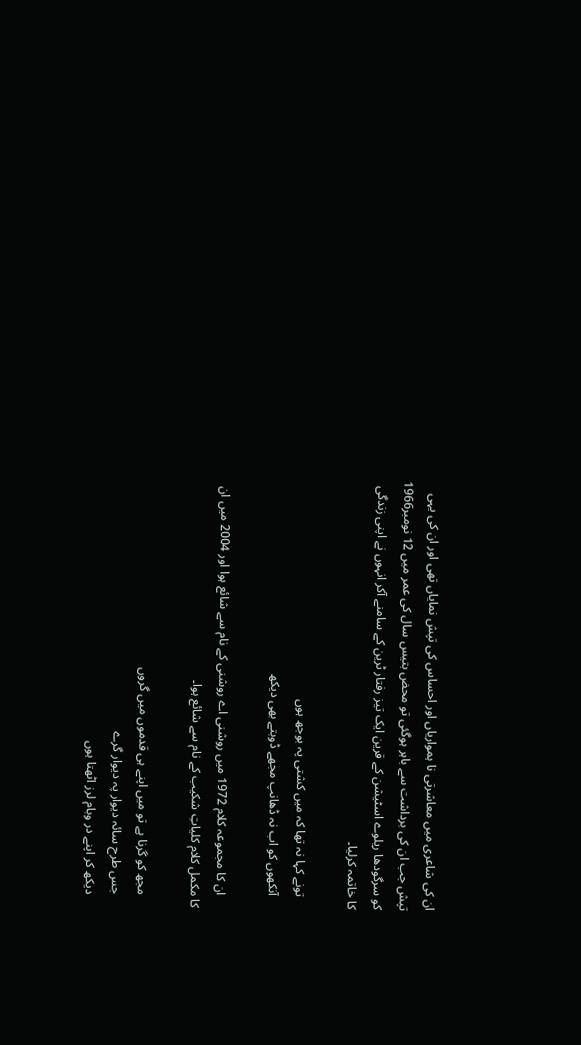ان کی شاعری میں معاشرتی نا ہمواریاں اور احساس کی تپش نمایاں تھی اور ان کی یہی تپش جب ان کی برداشت سے باہر ہوگئی تو محض بتیس سال کی عمر میں 12 نومبر1966 کو سرگودھا ریلوے اسٹیشن کے قرین ایک تیز رفتار ٹرین کے سامنے آکر انہوں نے اپنی زندگی کا خاتمہ کرلیا۔

    تونے کہا نہ تھا کہ میں کشتی پہ بوجھ ہوں
    آنکھوں کو اب نہ ڈھانپ مجھے ڈوبتے بھی دیکھ

    ان کا مجموعہ کلام 1972 میں روشنی اے روشنی کے نام سے شائع ہوا اور 2004 میں ان کا مکمل کلام کلیاتِ شکیب کے نام سے شائع ہوا۔

    مجھ کو گرنا ہے تو میں اپنے ہی قدموں میں گروں
    جس طرح سائہ دیوار پہ دیوار گرے
    دیکھ کر اپنے در وبام لرز اٹھتا ہوں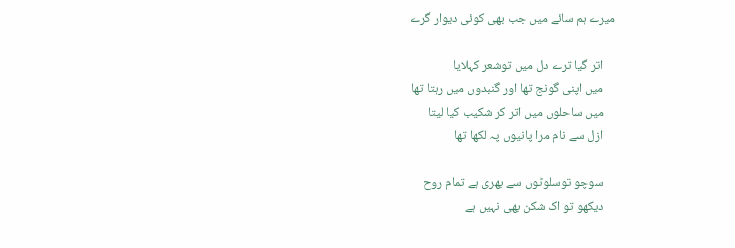میرے ہم سائے میں جب بھی کوئی دیوار گرے

    اتر گیا ترے دل میں توشعر کہلایا
    میں اپنی گونج تھا اور گنبدوں میں رہتا تھا
    میں ساحلوں میں اتر کر شکیب کیا لیتا
    ازل سے نام مرا پانیوں پہ لکھا تھا

    سوچو توسلوٹوں سے بھری ہے تمام روح
    دیکھو تو اک شکن بھی نہیں ہے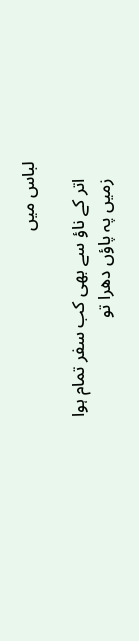لباس میں

    اتر کے ناؤ سے بھی کب سفر تمام ہوا
    زمیں پہ پاؤں دھرا تو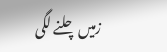زمیں چلنے لگی